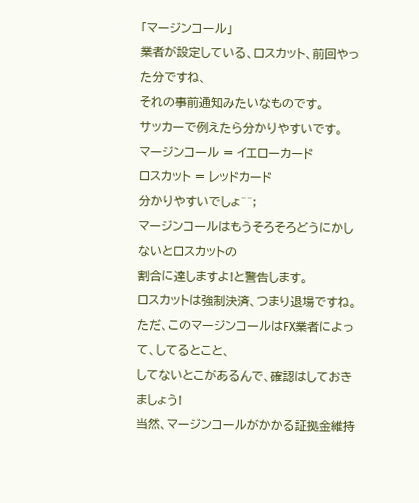「マージンコール」
業者が設定している、ロスカット、前回やった分ですね、
それの事前通知みたいなものです。
サッカーで例えたら分かりやすいです。
マージンコール = イエローカード
ロスカット = レッドカード
分かりやすいでしょ^^;
マージンコールはもうそろそろどうにかしないとロスカットの
割合に達しますよ!と警告します。
ロスカットは強制決済、つまり退場ですね。
ただ、このマージンコールはFX業者によって、してるとこと、
してないとこがあるんで、確認はしておきましょう!
当然、マージンコールがかかる証拠金維持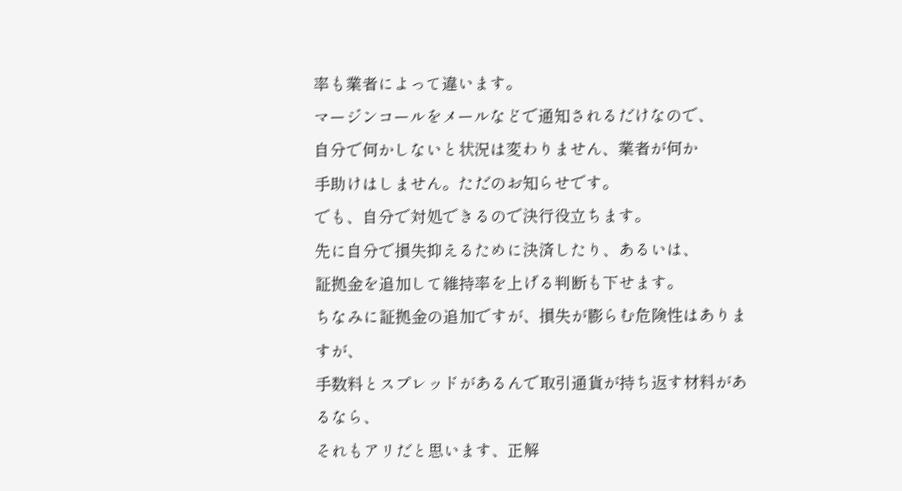率も業者によって違います。
マージンコールをメールなどで通知されるだけなので、
自分で何かしないと状況は変わりません、業者が何か
手助けはしません。ただのお知らせです。
でも、自分で対処できるので決行役立ちます。
先に自分で損失抑えるために決済したり、あるいは、
証拠金を追加して維持率を上げる判断も下せます。
ちなみに証拠金の追加ですが、損失が膨らむ危険性はありますが、
手数料とスプレッドがあるんで取引通貨が持ち返す材料があるなら、
それもアリだと思います、正解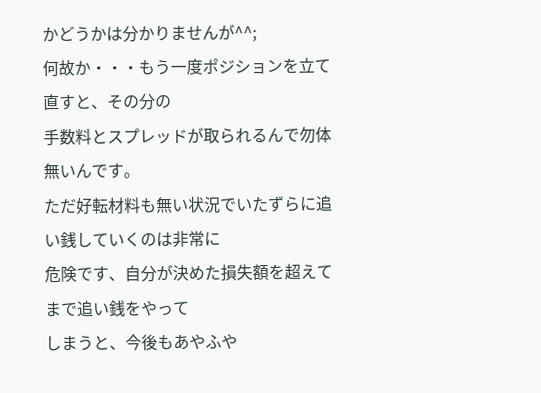かどうかは分かりませんが^^;
何故か・・・もう一度ポジションを立て直すと、その分の
手数料とスプレッドが取られるんで勿体無いんです。
ただ好転材料も無い状況でいたずらに追い銭していくのは非常に
危険です、自分が決めた損失額を超えてまで追い銭をやって
しまうと、今後もあやふや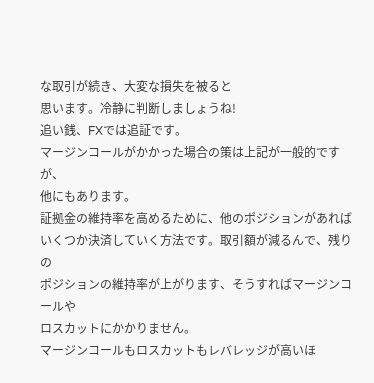な取引が続き、大変な損失を被ると
思います。冷静に判断しましょうね!
追い銭、FXでは追証です。
マージンコールがかかった場合の策は上記が一般的ですが、
他にもあります。
証拠金の維持率を高めるために、他のポジションがあれば
いくつか決済していく方法です。取引額が減るんで、残りの
ポジションの維持率が上がります、そうすればマージンコールや
ロスカットにかかりません。
マージンコールもロスカットもレバレッジが高いほ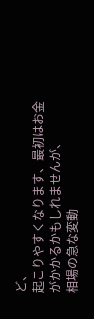ど、
起こりやすくなります、最初はお金がかかるかもしれませんが、
相場の急な変動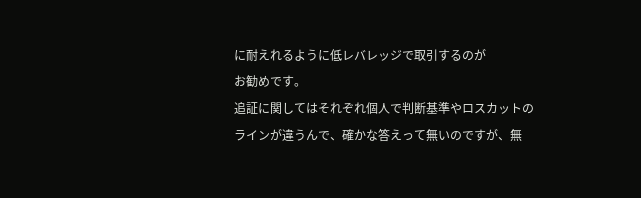に耐えれるように低レバレッジで取引するのが
お勧めです。
追証に関してはそれぞれ個人で判断基準やロスカットの
ラインが違うんで、確かな答えって無いのですが、無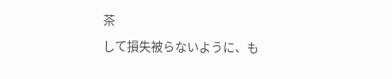茶
して損失被らないように、も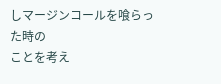しマージンコールを喰らった時の
ことを考え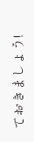ておきましょう!